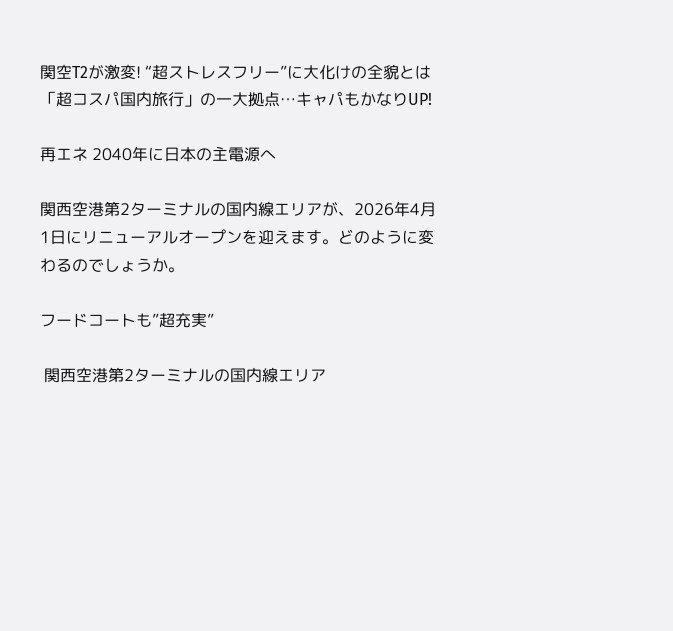関空T2が激変! “超ストレスフリー”に大化けの全貌とは 「超コスパ国内旅行」の一大拠点…キャパもかなりUP!

再エネ 2040年に日本の主電源へ

関西空港第2ターミナルの国内線エリアが、2026年4月1日にリニューアルオープンを迎えます。どのように変わるのでしょうか。

フードコートも”超充実”

 関西空港第2ターミナルの国内線エリア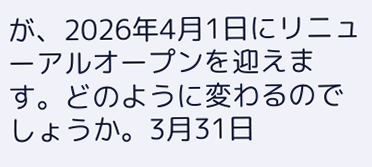が、2026年4月1日にリニューアルオープンを迎えます。どのように変わるのでしょうか。3月31日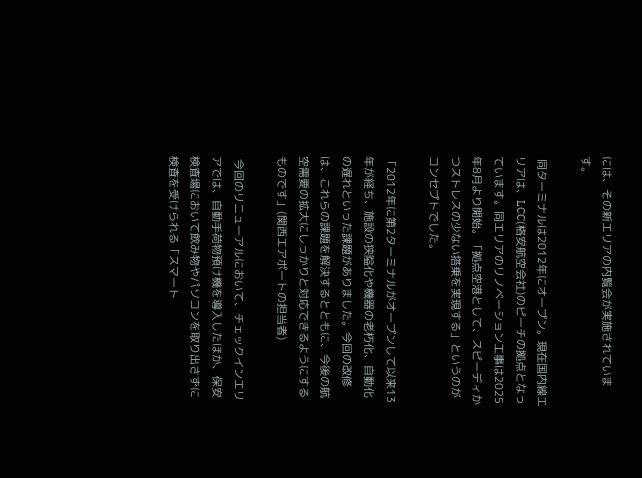には、その新エリアの内覧会が実施されています。

 同ターミナルは2012年にオープン。現在国内線エリアは、LCC(格安航空会社)のピーチの拠点となっています。同エリアのリノベーション工事は2025年8月より開始。「拠点空港として、スピーディかつストレスの少ない搭乗を実現する」というのがコンセプトでした。

「2012年に第2ターミナルがオープンして以来13年が経ち、施設の狭隘化や機器の老朽化、自動化の遅れといった課題がありました。今回の改修は、これらの課題を解決するとともに、今後の航空需要の拡大にしっかりと対応できるようにするものです」(関西エアポートの担当者)

 今回のリニューアルにおいて、チェックインエリアでは、自動手荷物預け機を導入したほか、保安検査場において飲み物やパソコンを取り出さずに検査を受けられる「スマート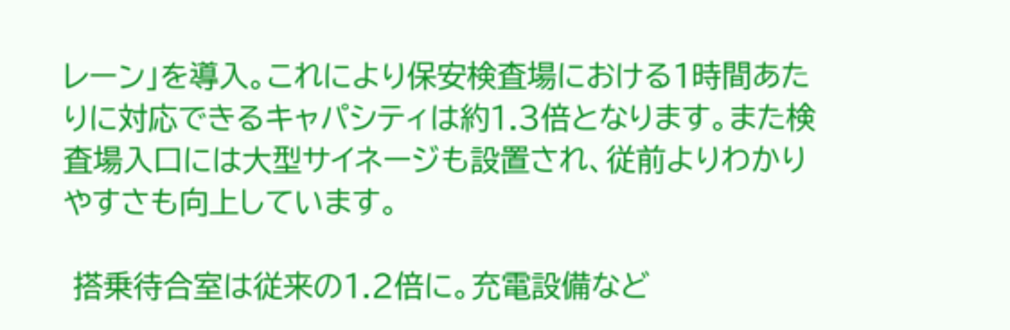レーン」を導入。これにより保安検査場における1時間あたりに対応できるキャパシティは約1.3倍となります。また検査場入口には大型サイネージも設置され、従前よりわかりやすさも向上しています。

 搭乗待合室は従来の1.2倍に。充電設備など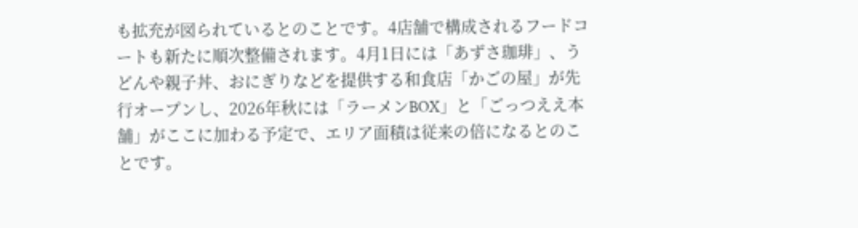も拡充が図られているとのことです。4店舗で構成されるフードコートも新たに順次整備されます。4月1日には「あずさ珈琲」、うどんや親子丼、おにぎりなどを提供する和食店「かごの屋」が先行オープンし、2026年秋には「ラーメンBOX」と「ごっつええ本舗」がここに加わる予定で、エリア面積は従来の倍になるとのことです。